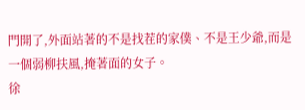門開了,外面站著的不是找茬的家僕、不是王少爺,而是一個弱柳扶風,掩著面的女子。
徐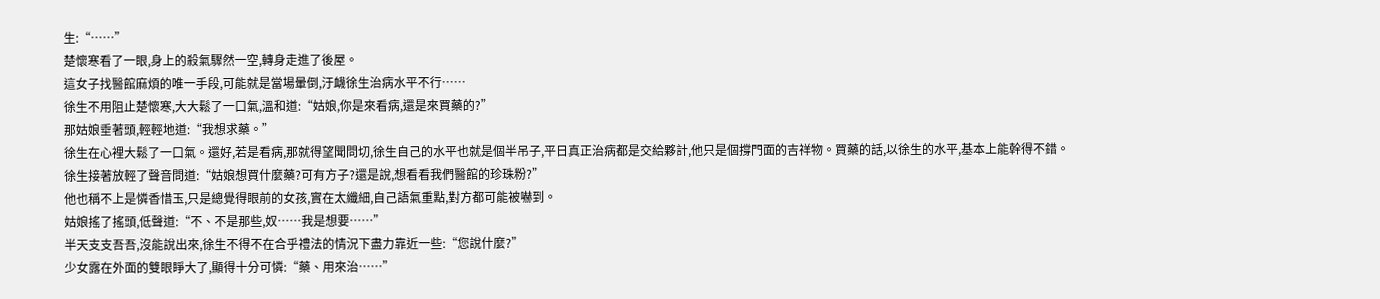生:“……”
楚懷寒看了一眼,身上的殺氣驟然一空,轉身走進了後屋。
這女子找醫館麻煩的唯一手段,可能就是當場暈倒,汙衊徐生治病水平不行……
徐生不用阻止楚懷寒,大大鬆了一口氣,溫和道:“姑娘,你是來看病,還是來買藥的?”
那姑娘垂著頭,輕輕地道:“我想求藥。”
徐生在心裡大鬆了一口氣。還好,若是看病,那就得望聞問切,徐生自己的水平也就是個半吊子,平日真正治病都是交給夥計,他只是個撐門面的吉祥物。買藥的話,以徐生的水平,基本上能幹得不錯。
徐生接著放輕了聲音問道:“姑娘想買什麼藥?可有方子?還是說,想看看我們醫館的珍珠粉?”
他也稱不上是憐香惜玉,只是總覺得眼前的女孩,實在太纖細,自己語氣重點,對方都可能被嚇到。
姑娘搖了搖頭,低聲道:“不、不是那些,奴……我是想要……”
半天支支吾吾,沒能說出來,徐生不得不在合乎禮法的情況下盡力靠近一些:“您說什麼?”
少女露在外面的雙眼睜大了,顯得十分可憐:“藥、用來治……”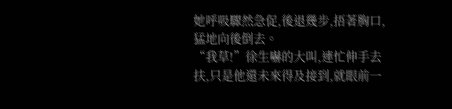她呼吸驟然急促,後退幾步,捂著胸口,猛地向後倒去。
“我草!”徐生嚇的大叫,連忙伸手去扶,只是他還未來得及接到,就眼前一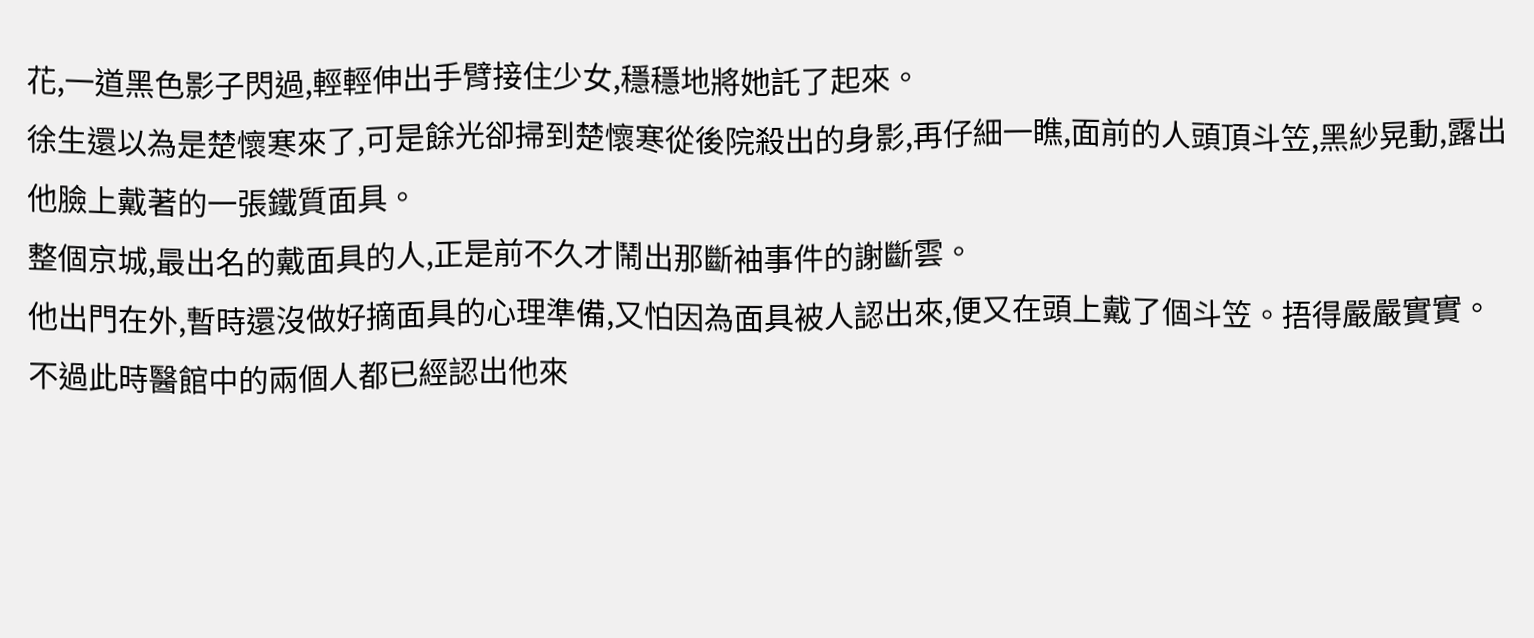花,一道黑色影子閃過,輕輕伸出手臂接住少女,穩穩地將她託了起來。
徐生還以為是楚懷寒來了,可是餘光卻掃到楚懷寒從後院殺出的身影,再仔細一瞧,面前的人頭頂斗笠,黑紗晃動,露出他臉上戴著的一張鐵質面具。
整個京城,最出名的戴面具的人,正是前不久才鬧出那斷袖事件的謝斷雲。
他出門在外,暫時還沒做好摘面具的心理準備,又怕因為面具被人認出來,便又在頭上戴了個斗笠。捂得嚴嚴實實。
不過此時醫館中的兩個人都已經認出他來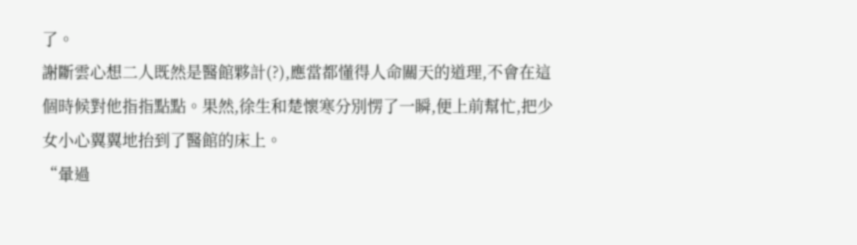了。
謝斷雲心想二人既然是醫館夥計(?),應當都懂得人命關天的道理,不會在這個時候對他指指點點。果然,徐生和楚懷寒分別愣了一瞬,便上前幫忙,把少女小心翼翼地抬到了醫館的床上。
“暈過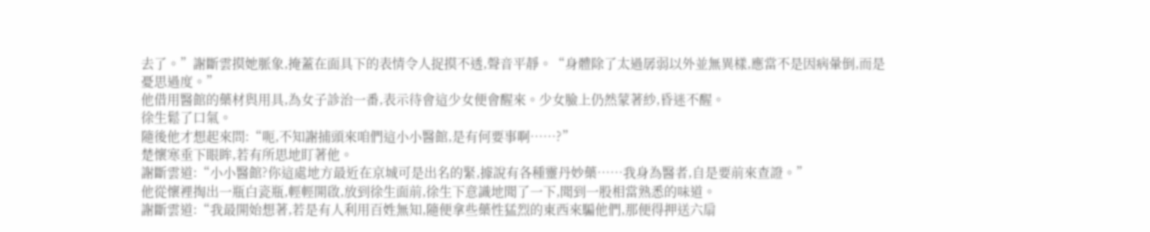去了。”謝斷雲摸她脈象,掩蓋在面具下的表情令人捉摸不透,聲音平靜。“身體除了太過孱弱以外並無異樣,應當不是因病暈倒,而是憂思過度。”
他借用醫館的藥材與用具,為女子診治一番,表示待會這少女便會醒來。少女臉上仍然蒙著紗,昏迷不醒。
徐生鬆了口氣。
隨後他才想起來問:“呃,不知謝捕頭來咱們這小小醫館,是有何要事啊……?”
楚懷寒垂下眼眸,若有所思地盯著他。
謝斷雲道:“小小醫館?你這處地方最近在京城可是出名的緊,據說有各種靈丹妙藥……我身為醫者,自是要前來查證。”
他從懷裡掏出一瓶白瓷瓶,輕輕開啟,放到徐生面前,徐生下意識地聞了一下,聞到一股相當熟悉的味道。
謝斷雲道:“我最開始想著,若是有人利用百姓無知,隨便拿些藥性猛烈的東西來騙他們,那便得押送六扇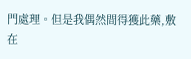門處理。但是我偶然間得獲此藥,敷在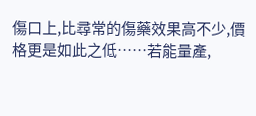傷口上,比尋常的傷藥效果高不少,價格更是如此之低……若能量產,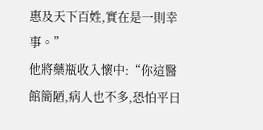惠及天下百姓,實在是一則幸事。”
他將藥瓶收入懷中:“你這醫館簡陋,病人也不多,恐怕平日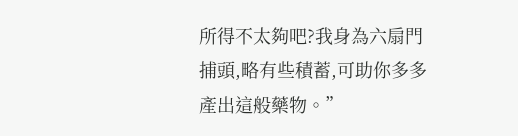所得不太夠吧?我身為六扇門捕頭,略有些積蓄,可助你多多產出這般藥物。”